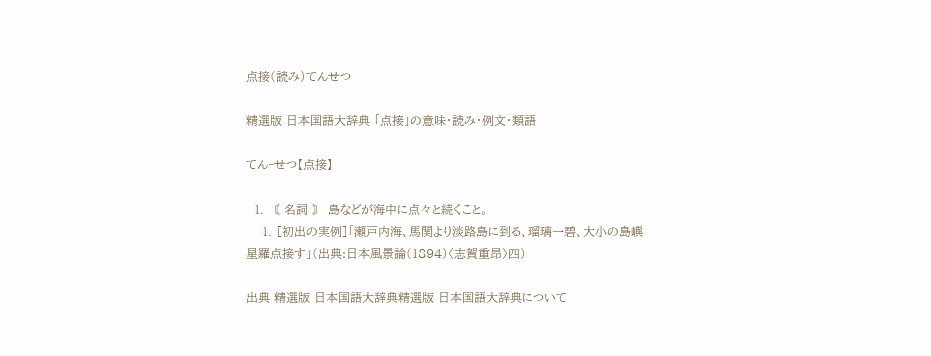点接(読み)てんせつ

精選版 日本国語大辞典 「点接」の意味・読み・例文・類語

てん‐せつ【点接】

  1. 〘 名詞 〙 島などが海中に点々と続くこと。
    1. [初出の実例]「瀬戸内海、馬関より淡路島に到る、瑠璃一碧、大小の島嶼星羅点接す」(出典:日本風景論(1894)〈志賀重昂〉四)

出典 精選版 日本国語大辞典精選版 日本国語大辞典について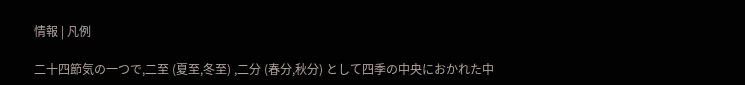情報 | 凡例

二十四節気の一つで,二至 (夏至,冬至) ,二分 (春分,秋分) として四季の中央におかれた中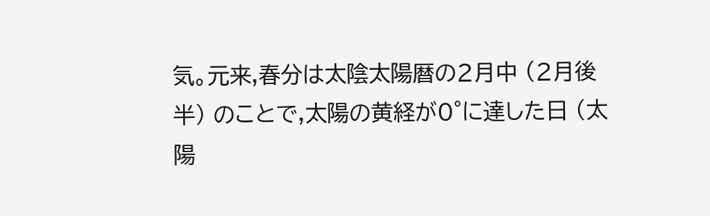気。元来,春分は太陰太陽暦の2月中 (2月後半) のことで,太陽の黄経が0°に達した日 (太陽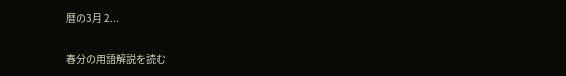暦の3月 2...

春分の用語解説を読む